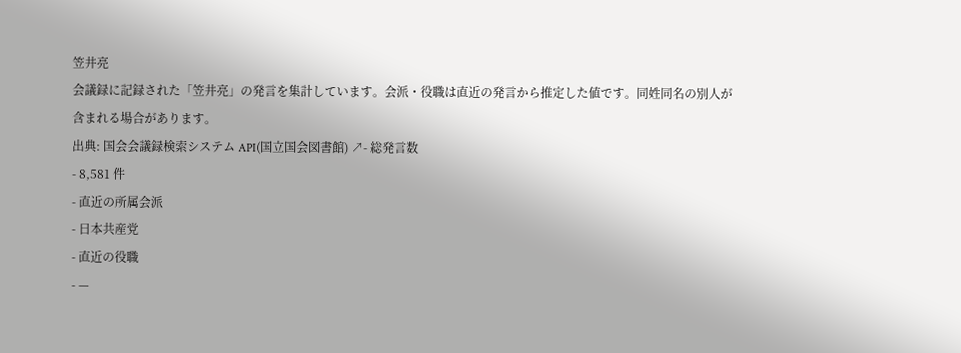笠井亮
会議録に記録された「笠井亮」の発言を集計しています。会派・役職は直近の発言から推定した値です。同姓同名の別人が含まれる場合があります。
出典: 国会会議録検索システム API(国立国会図書館) ↗- 総発言数
- 8,581 件
- 直近の所属会派
- 日本共産党
- 直近の役職
- —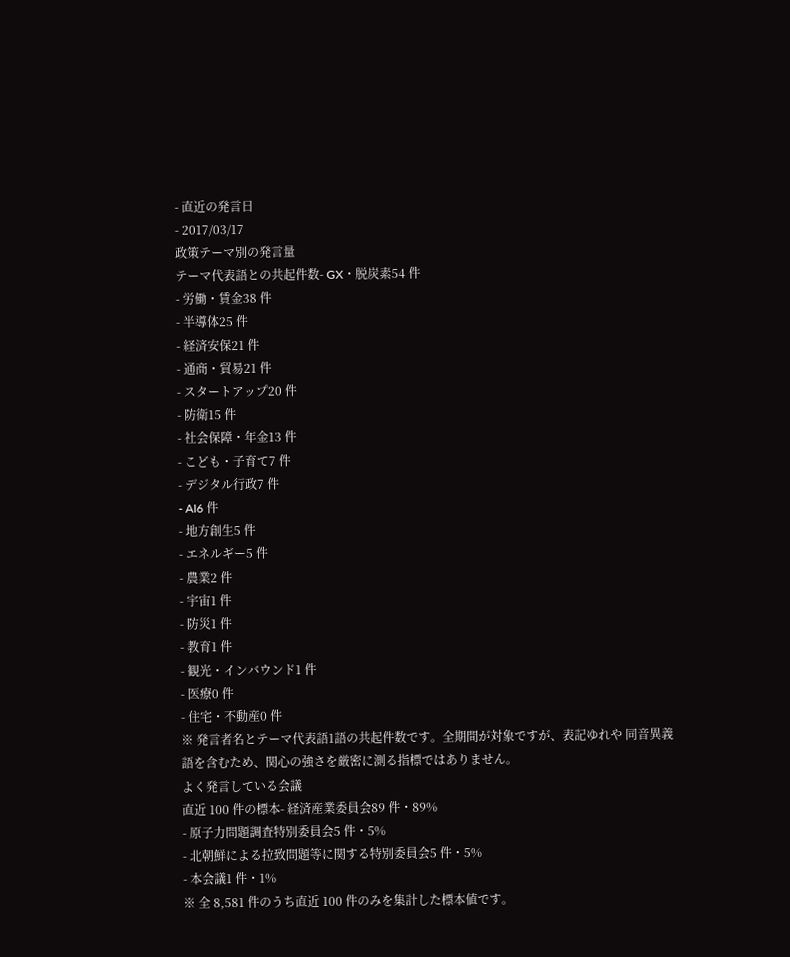- 直近の発言日
- 2017/03/17
政策テーマ別の発言量
テーマ代表語との共起件数- GX・脱炭素54 件
- 労働・賃金38 件
- 半導体25 件
- 経済安保21 件
- 通商・貿易21 件
- スタートアップ20 件
- 防衛15 件
- 社会保障・年金13 件
- こども・子育て7 件
- デジタル行政7 件
- AI6 件
- 地方創生5 件
- エネルギー5 件
- 農業2 件
- 宇宙1 件
- 防災1 件
- 教育1 件
- 観光・インバウンド1 件
- 医療0 件
- 住宅・不動産0 件
※ 発言者名とテーマ代表語1語の共起件数です。全期間が対象ですが、表記ゆれや 同音異義語を含むため、関心の強さを厳密に測る指標ではありません。
よく発言している会議
直近 100 件の標本- 経済産業委員会89 件・89%
- 原子力問題調査特別委員会5 件・5%
- 北朝鮮による拉致問題等に関する特別委員会5 件・5%
- 本会議1 件・1%
※ 全 8,581 件のうち直近 100 件のみを集計した標本値です。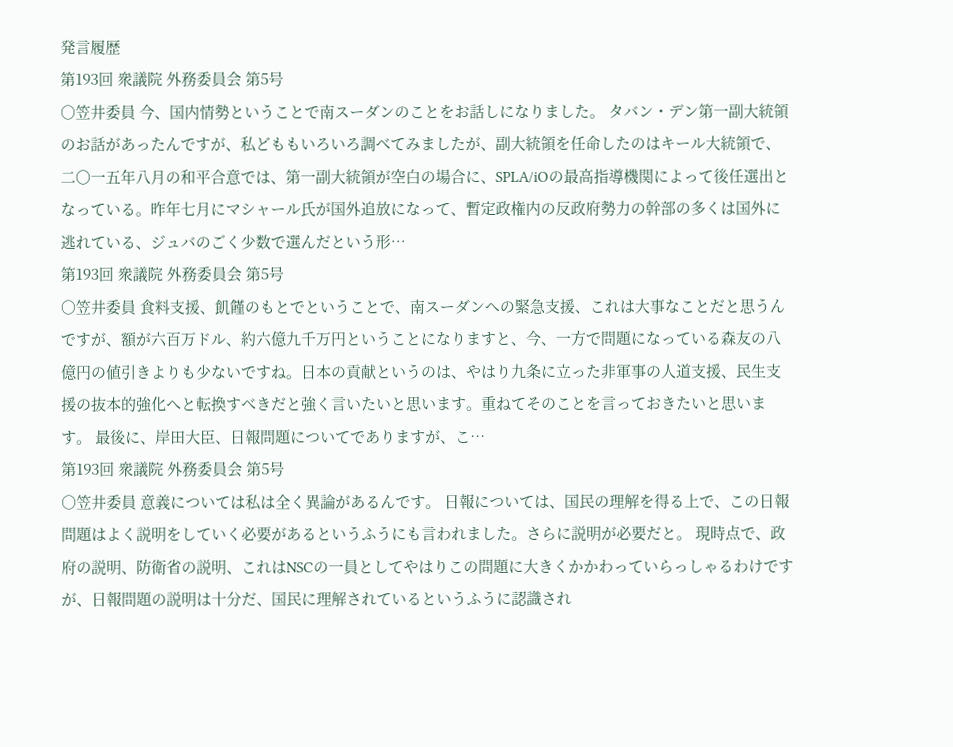発言履歴
第193回 衆議院 外務委員会 第5号
○笠井委員 今、国内情勢ということで南スーダンのことをお話しになりました。 タバン・デン第一副大統領のお話があったんですが、私どももいろいろ調べてみましたが、副大統領を任命したのはキール大統領で、二〇一五年八月の和平合意では、第一副大統領が空白の場合に、SPLA/iOの最高指導機関によって後任選出となっている。昨年七月にマシャール氏が国外追放になって、暫定政権内の反政府勢力の幹部の多くは国外に逃れている、ジュバのごく少数で選んだという形…
第193回 衆議院 外務委員会 第5号
○笠井委員 食料支援、飢饉のもとでということで、南スーダンへの緊急支援、これは大事なことだと思うんですが、額が六百万ドル、約六億九千万円ということになりますと、今、一方で問題になっている森友の八億円の値引きよりも少ないですね。日本の貢献というのは、やはり九条に立った非軍事の人道支援、民生支援の抜本的強化へと転換すべきだと強く言いたいと思います。重ねてそのことを言っておきたいと思います。 最後に、岸田大臣、日報問題についてでありますが、こ…
第193回 衆議院 外務委員会 第5号
○笠井委員 意義については私は全く異論があるんです。 日報については、国民の理解を得る上で、この日報問題はよく説明をしていく必要があるというふうにも言われました。さらに説明が必要だと。 現時点で、政府の説明、防衛省の説明、これはNSCの一員としてやはりこの問題に大きくかかわっていらっしゃるわけですが、日報問題の説明は十分だ、国民に理解されているというふうに認識され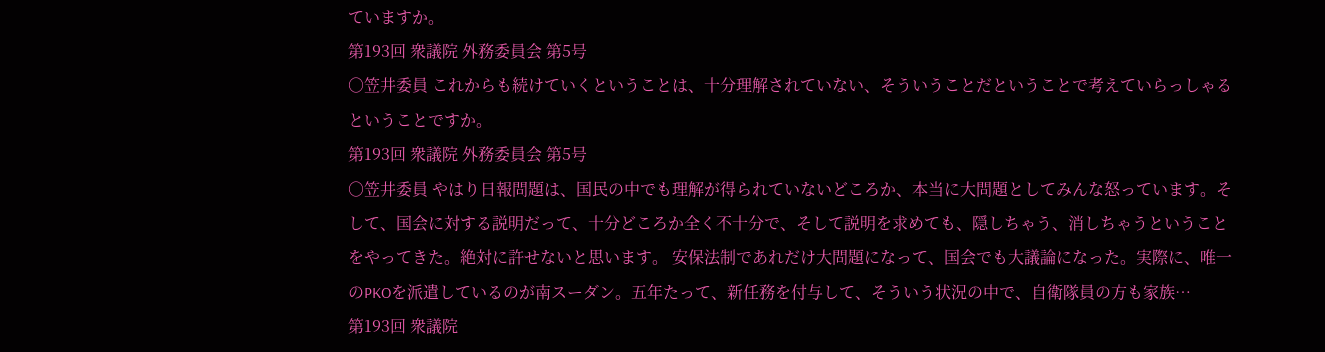ていますか。
第193回 衆議院 外務委員会 第5号
○笠井委員 これからも続けていくということは、十分理解されていない、そういうことだということで考えていらっしゃるということですか。
第193回 衆議院 外務委員会 第5号
○笠井委員 やはり日報問題は、国民の中でも理解が得られていないどころか、本当に大問題としてみんな怒っています。そして、国会に対する説明だって、十分どころか全く不十分で、そして説明を求めても、隠しちゃう、消しちゃうということをやってきた。絶対に許せないと思います。 安保法制であれだけ大問題になって、国会でも大議論になった。実際に、唯一のPKOを派遣しているのが南スーダン。五年たって、新任務を付与して、そういう状況の中で、自衛隊員の方も家族…
第193回 衆議院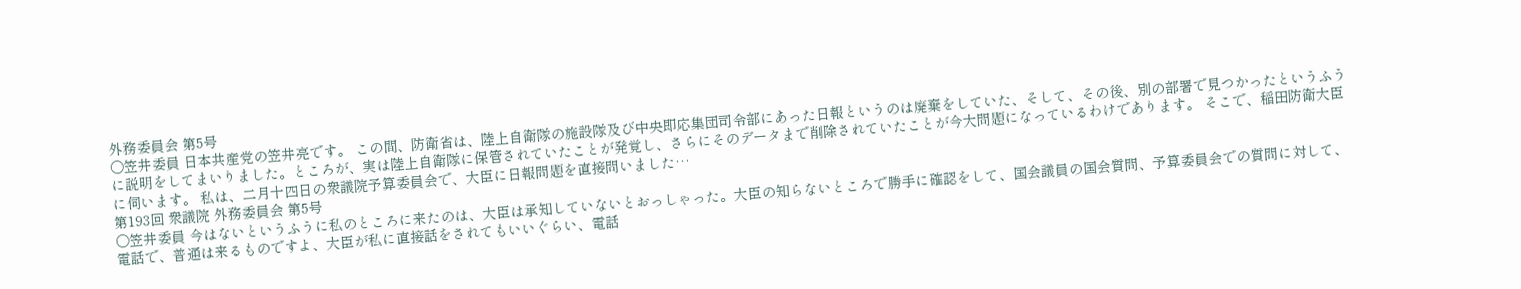外務委員会 第5号
○笠井委員 日本共産党の笠井亮です。 この間、防衛省は、陸上自衛隊の施設隊及び中央即応集団司令部にあった日報というのは廃棄をしていた、そして、その後、別の部署で見つかったというふうに説明をしてまいりました。ところが、実は陸上自衛隊に保管されていたことが発覚し、さらにそのデータまで削除されていたことが今大問題になっているわけであります。 そこで、稲田防衛大臣に伺います。 私は、二月十四日の衆議院予算委員会で、大臣に日報問題を直接問いました…
第193回 衆議院 外務委員会 第5号
○笠井委員 今はないというふうに私のところに来たのは、大臣は承知していないとおっしゃった。大臣の知らないところで勝手に確認をして、国会議員の国会質問、予算委員会での質問に対して、電話で、普通は来るものですよ、大臣が私に直接話をされてもいいぐらい、電話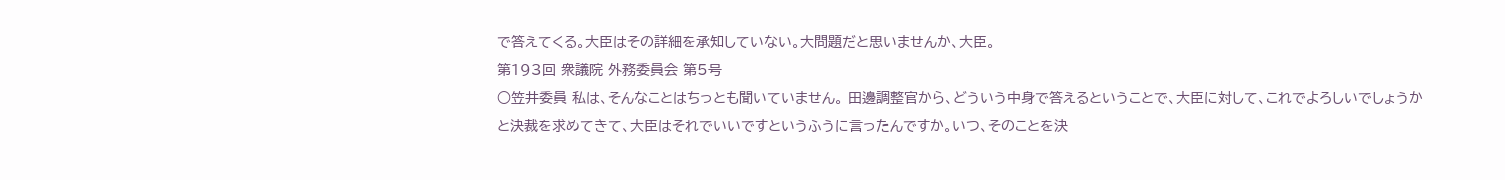で答えてくる。大臣はその詳細を承知していない。大問題だと思いませんか、大臣。
第193回 衆議院 外務委員会 第5号
○笠井委員 私は、そんなことはちっとも聞いていません。 田邊調整官から、どういう中身で答えるということで、大臣に対して、これでよろしいでしょうかと決裁を求めてきて、大臣はそれでいいですというふうに言ったんですか。いつ、そのことを決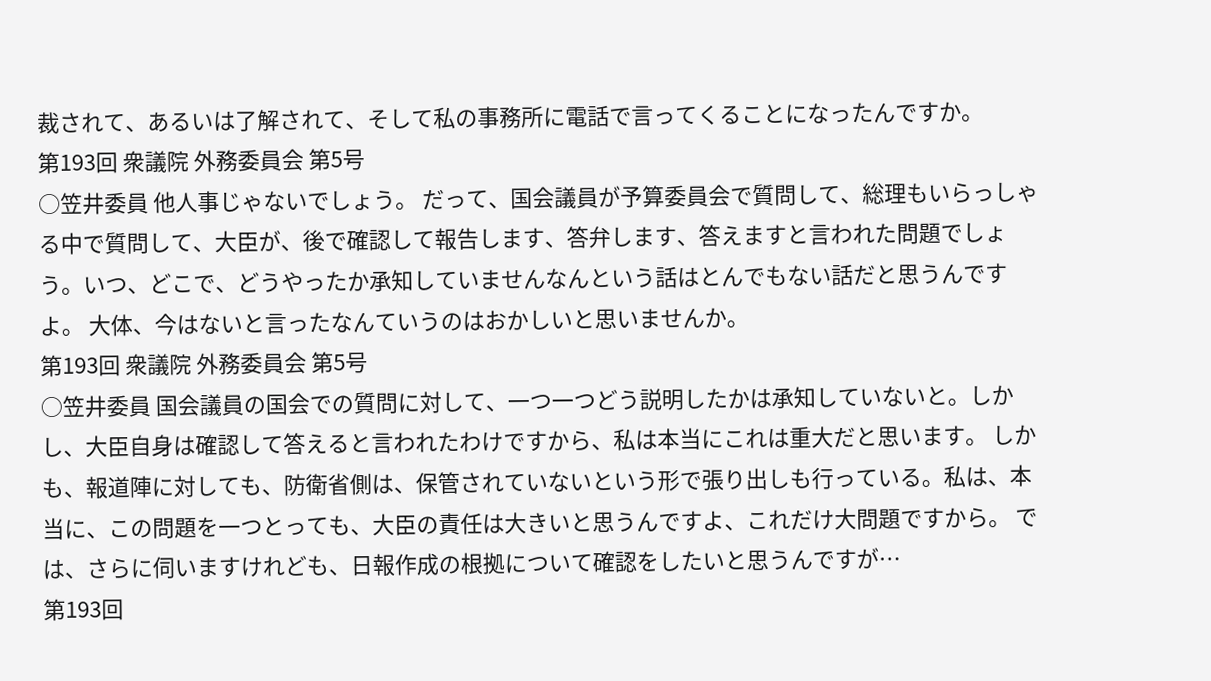裁されて、あるいは了解されて、そして私の事務所に電話で言ってくることになったんですか。
第193回 衆議院 外務委員会 第5号
○笠井委員 他人事じゃないでしょう。 だって、国会議員が予算委員会で質問して、総理もいらっしゃる中で質問して、大臣が、後で確認して報告します、答弁します、答えますと言われた問題でしょう。いつ、どこで、どうやったか承知していませんなんという話はとんでもない話だと思うんですよ。 大体、今はないと言ったなんていうのはおかしいと思いませんか。
第193回 衆議院 外務委員会 第5号
○笠井委員 国会議員の国会での質問に対して、一つ一つどう説明したかは承知していないと。しかし、大臣自身は確認して答えると言われたわけですから、私は本当にこれは重大だと思います。 しかも、報道陣に対しても、防衛省側は、保管されていないという形で張り出しも行っている。私は、本当に、この問題を一つとっても、大臣の責任は大きいと思うんですよ、これだけ大問題ですから。 では、さらに伺いますけれども、日報作成の根拠について確認をしたいと思うんですが…
第193回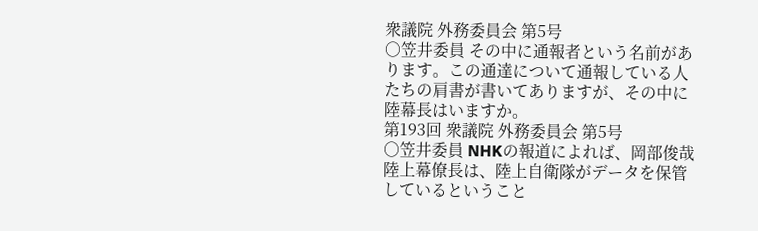衆議院 外務委員会 第5号
○笠井委員 その中に通報者という名前があります。この通達について通報している人たちの肩書が書いてありますが、その中に陸幕長はいますか。
第193回 衆議院 外務委員会 第5号
○笠井委員 NHKの報道によれば、岡部俊哉陸上幕僚長は、陸上自衛隊がデータを保管しているということ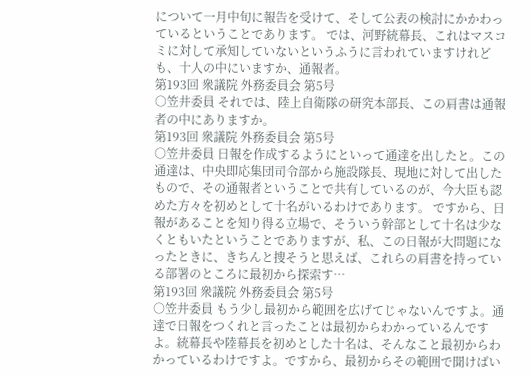について一月中旬に報告を受けて、そして公表の検討にかかわっているということであります。 では、河野統幕長、これはマスコミに対して承知していないというふうに言われていますけれども、十人の中にいますか、通報者。
第193回 衆議院 外務委員会 第5号
○笠井委員 それでは、陸上自衛隊の研究本部長、この肩書は通報者の中にありますか。
第193回 衆議院 外務委員会 第5号
○笠井委員 日報を作成するようにといって通達を出したと。この通達は、中央即応集団司令部から施設隊長、現地に対して出したもので、その通報者ということで共有しているのが、今大臣も認めた方々を初めとして十名がいるわけであります。 ですから、日報があることを知り得る立場で、そういう幹部として十名は少なくともいたということでありますが、私、この日報が大問題になったときに、きちんと捜そうと思えば、これらの肩書を持っている部署のところに最初から探索す…
第193回 衆議院 外務委員会 第5号
○笠井委員 もう少し最初から範囲を広げてじゃないんですよ。通達で日報をつくれと言ったことは最初からわかっているんですよ。統幕長や陸幕長を初めとした十名は、そんなこと最初からわかっているわけですよ。ですから、最初からその範囲で聞けばい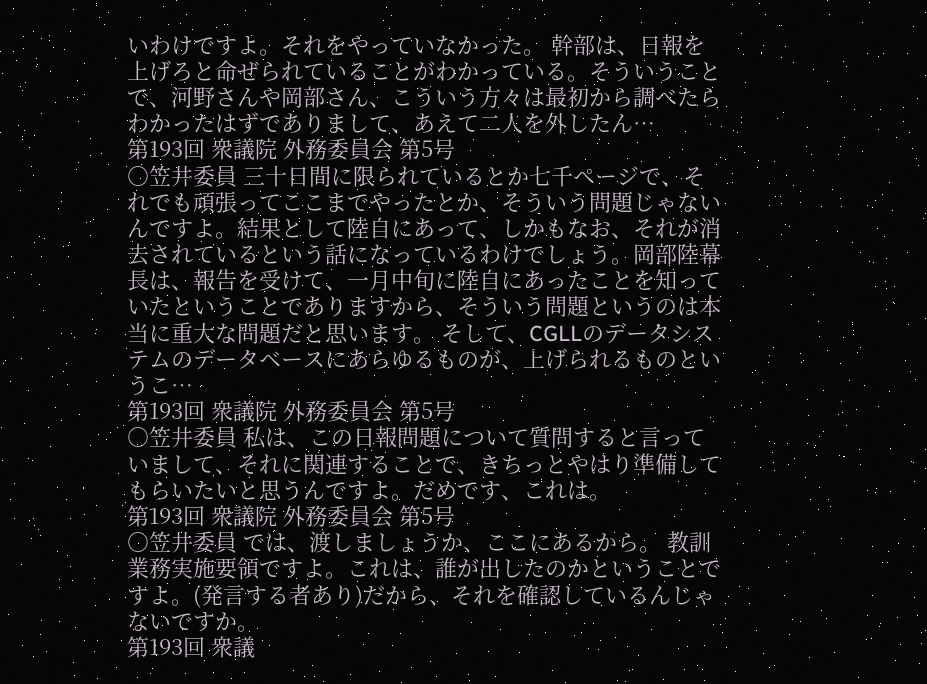いわけですよ。それをやっていなかった。 幹部は、日報を上げろと命ぜられていることがわかっている。そういうことで、河野さんや岡部さん、こういう方々は最初から調べたらわかったはずでありまして、あえて二人を外したん…
第193回 衆議院 外務委員会 第5号
○笠井委員 三十日間に限られているとか七千ページで、それでも頑張ってここまでやったとか、そういう問題じゃないんですよ。結果として陸自にあって、しかもなお、それが消去されているという話になっているわけでしょう。岡部陸幕長は、報告を受けて、一月中旬に陸自にあったことを知っていたということでありますから、そういう問題というのは本当に重大な問題だと思います。 そして、CGLLのデータシステムのデータベースにあらゆるものが、上げられるものというこ…
第193回 衆議院 外務委員会 第5号
○笠井委員 私は、この日報問題について質問すると言っていまして、それに関連することで、きちっとやはり準備してもらいたいと思うんですよ。だめです、これは。
第193回 衆議院 外務委員会 第5号
○笠井委員 では、渡しましょうか、ここにあるから。 教訓業務実施要領ですよ。これは、誰が出したのかということですよ。(発言する者あり)だから、それを確認しているんじゃないですか。
第193回 衆議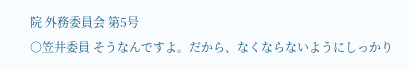院 外務委員会 第5号
○笠井委員 そうなんですよ。だから、なくならないようにしっかり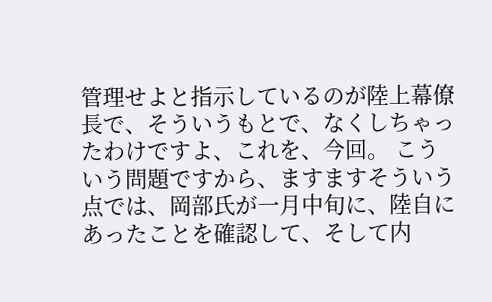管理せよと指示しているのが陸上幕僚長で、そういうもとで、なくしちゃったわけですよ、これを、今回。 こういう問題ですから、ますますそういう点では、岡部氏が一月中旬に、陸自にあったことを確認して、そして内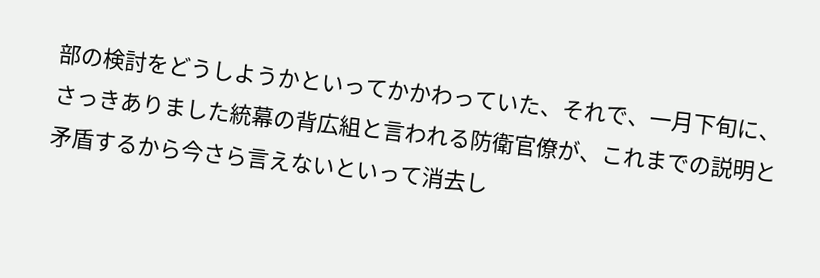部の検討をどうしようかといってかかわっていた、それで、一月下旬に、さっきありました統幕の背広組と言われる防衛官僚が、これまでの説明と矛盾するから今さら言えないといって消去し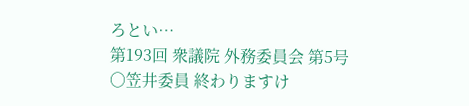ろとい…
第193回 衆議院 外務委員会 第5号
○笠井委員 終わりますけ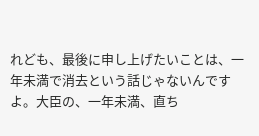れども、最後に申し上げたいことは、一年未満で消去という話じゃないんですよ。大臣の、一年未満、直ち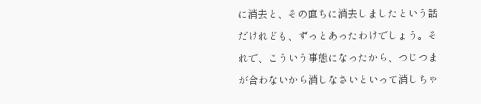に消去と、その直ちに消去しましたという話だけれども、ずっとあったわけでしょう。それで、こういう事態になったから、つじつまが合わないから消しなさいといって消しちゃ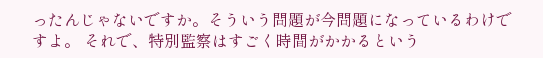ったんじゃないですか。そういう問題が今問題になっているわけですよ。 それで、特別監察はすごく時間がかかるという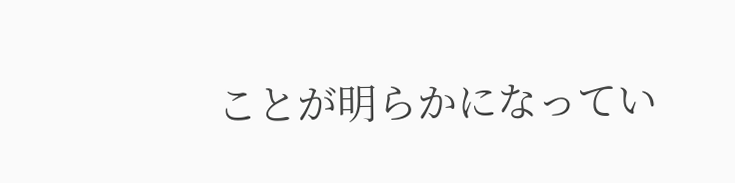ことが明らかになってい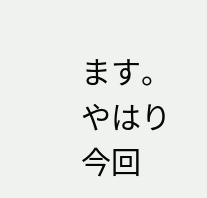ます。やはり今回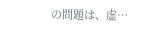の問題は、虚…